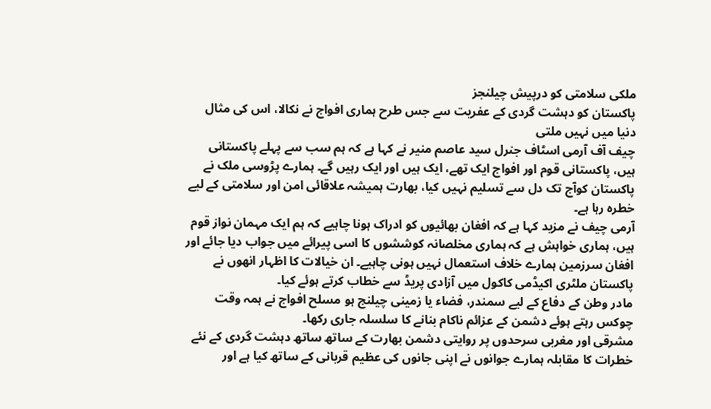ملکی سلامتی کو درپیش چیلنجز
پاکستان کو دہشت گردی کے عفریت سے جس طرح ہماری افواج نے نکالا، اس کی مثال دنیا میں نہیں ملتی
چیف آف آرمی اسٹاف جنرل سید عاصم منیر نے کہا ہے کہ ہم سب سے پہلے پاکستانی ہیں، پاکستانی قوم اور افواج ایک تھے، ایک ہیں اور ایک رہیں گے۔ ہمارے پڑوسی ملک نے پاکستان کوآج تک دل سے تسلیم نہیں کیا، بھارت ہمیشہ علاقائی امن اور سلامتی کے لیے خطرہ رہا ہے۔
آرمی چیف نے مزید کہا ہے کہ افغان بھائیوں کو ادراک ہونا چاہیے کہ ہم ایک مہمان نواز قوم ہیں، ہماری خواہش ہے کہ ہماری مخلصانہ کوششوں کا اسی پیرائے میں جواب دیا جائے اور افغان سرزمین ہمارے خلاف استعمال نہیں ہونی چاہیے۔ ان خیالات کا اظہار انھوں نے پاکستان ملٹری اکیڈمی کاکول میں آزادی پریڈ سے خطاب کرتے ہوئے کیا۔
مادر وطن کے دفاع کے لیے سمندر، فضاء یا زمینی چیلنج ہو مسلح افواج نے ہمہ وقت چوکس رہتے ہوئے دشمن کے عزائم ناکام بنانے کا سلسلہ جاری رکھا۔
مشرقی اور مغربی سرحدوں پر روایتی دشمن بھارت کے ساتھ ساتھ دہشت گردی کے نئے خطرات کا مقابلہ ہمارے جوانوں نے اپنی جانوں کی عظیم قربانی کے ساتھ کیا ہے اور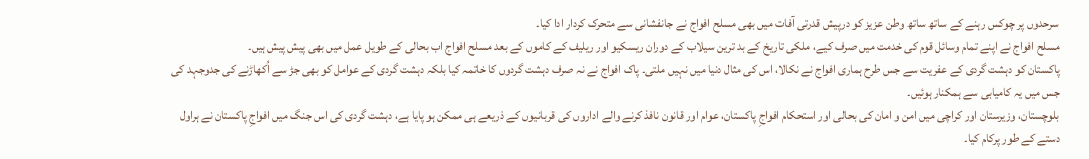سرحدوں پر چوکس رہنے کے ساتھ ساتھ وطن عزیز کو درپیش قدرتی آفات میں بھی مسلح افواج نے جانفشانی سے متحرک کردار ادا کیا۔
مسلح افواج نے اپنے تمام وسائل قوم کی خدمت میں صرف کیے، ملکی تاریخ کے بد ترین سیلاب کے دوران ریسکیو اور ریلیف کے کاموں کے بعد مسلح افواج اب بحالی کے طویل عمل میں بھی پیش پیش ہیں۔
پاکستان کو دہشت گردی کے عفریت سے جس طرح ہماری افواج نے نکالا، اس کی مثال دنیا میں نہیں ملتی۔ پاک افواج نے نہ صرف دہشت گردوں کا خاتمہ کیا بلکہ دہشت گردی کے عوامل کو بھی جڑ سے اُکھاڑنے کی جدوجہد کی جس میں یہ کامیابی سے ہمکنار ہوئیں۔
بلوچستان، وزیرستان اور کراچی میں امن و امان کی بحالی اور استحکام افواجِ پاکستان، عوام اور قانون نافذ کرنے والے اداروں کی قربانیوں کے ذریعے ہی ممکن ہو پایا ہے، دہشت گردی کی اس جنگ میں افواجِ پاکستان نے ہراول دستے کے طور پرکام کیا۔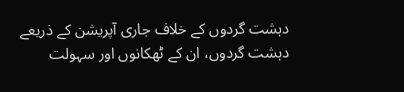دہشت گردوں کے خلاف جاری آپریشن کے ذریعے دہشت گردوں، ان کے ٹھکانوں اور سہولت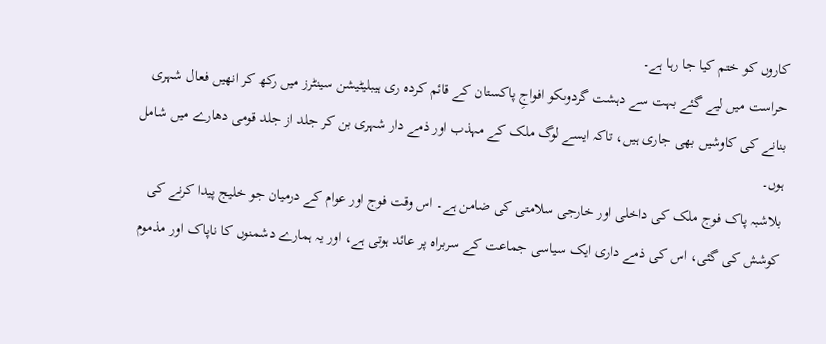کاروں کو ختم کیا جا رہا ہے۔
حراست میں لیے گئے بہت سے دہشت گردوںکو افواجِ پاکستان کے قائم کردہ ری ہیبلیٹیشن سینٹرز میں رکھ کر انھیں فعال شہری بنانے کی کاوشیں بھی جاری ہیں، تاکہ ایسے لوگ ملک کے مہذب اور ذمے دار شہری بن کر جلد از جلد قومی دھارے میں شامل ہوں۔
بلاشبہ پاک فوج ملک کی داخلی اور خارجی سلامتی کی ضامن ہے۔ اس وقت فوج اور عوام کے درمیان جو خلیج پیدا کرنے کی کوشش کی گئی، اس کی ذمے داری ایک سیاسی جماعت کے سربراہ پر عائد ہوتی ہے، اور یہ ہمارے دشمنوں کا ناپاک اور مذموم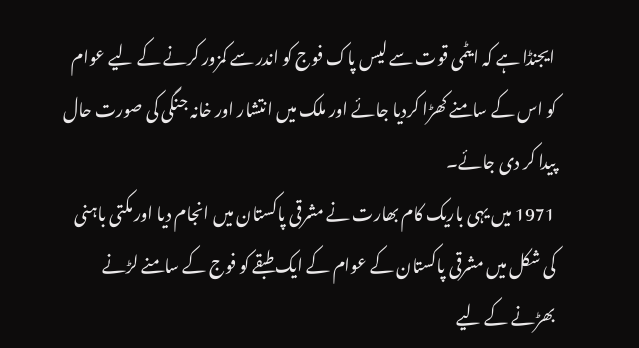ایجنڈا ہے کہ ایٹمی قوت سے لیس پاک فوج کو اندر سے کمزور کرنے کے لیے عوام کو اس کے سامنے کھڑا کردیا جائے اور ملک میں انتشار اور خانہ جنگی کی صورت حال پیدا کر دی جائے۔
1971 میں یہی باریک کام بھارت نے مشرقی پاکستان میں انجام دیا اور مکتی باہنی کی شکل میں مشرقی پاکستان کے عوام کے ایک طبقے کو فوج کے سامنے لڑنے بھڑنے کے لیے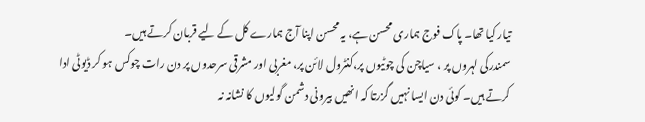تیار کیا تھا۔ پاک فوج ہماری محسن ہے، یہ محسن اپنا آج ہمارے کل کے لیے قربان کرتے ہیں۔
سمندرکی لہروں پر ، سیاچن کی چوٹیوں پر،کنٹرول لائن پر، مغربی اور مشرقی سرحدوں پر دن رات چوکس ہو کر ڈیوٹی ادا کرتے ہیں۔ کوئی دن ایسا نہیں گزرتا کہ انھیں بیرونی دشمن گولیوں کا نشانہ نہ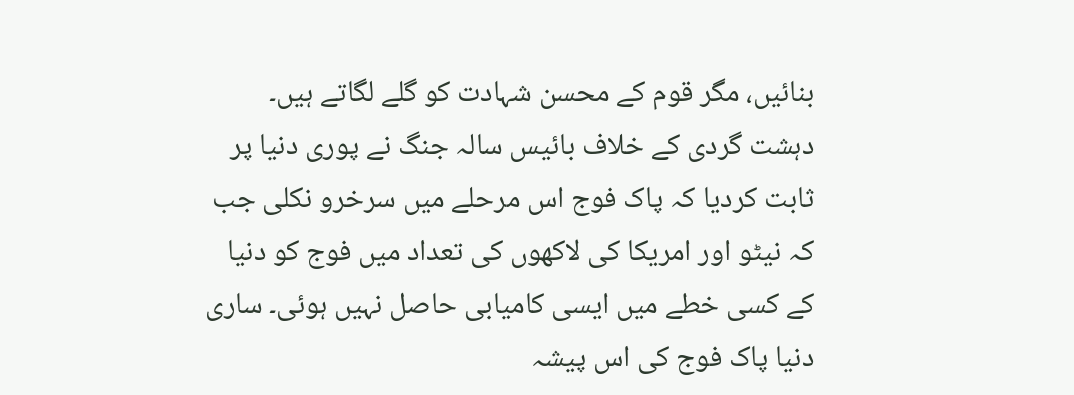بنائیں، مگر قوم کے محسن شہادت کو گلے لگاتے ہیں۔
دہشت گردی کے خلاف بائیس سالہ جنگ نے پوری دنیا پر ثابت کردیا کہ پاک فوج اس مرحلے میں سرخرو نکلی جب کہ نیٹو اور امریکا کی لاکھوں کی تعداد میں فوج کو دنیا کے کسی خطے میں ایسی کامیابی حاصل نہیں ہوئی۔ ساری دنیا پاک فوج کی اس پیشہ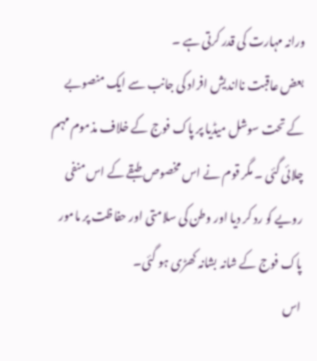ورانہ مہارت کی قدر کرتی ہے ۔
بعض عاقبت نااندیش افراد کی جانب سے ایک منصوبے کے تحت سوشل میڈیا پر پاک فوج کے خلاف مذموم مہم چلائی گئی ۔ مگر قوم نے اس مخصوص طبقے کے اس منفی رویے کو رد کر دیا اور وطن کی سلامتی اور حفاظت پر مامور پاک فوج کے شانہ بشانہ کھڑی ہو گئی۔
اس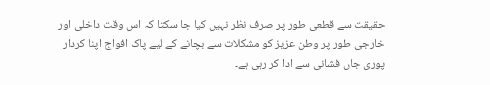حقیقت سے قطعی طور پر صرف نظر نہیں کیا جا سکتا کہ اس وقت داخلی اور خارجی طور پر وطن عزیز کو مشکلات سے بچانے کے لیے پاک افواج اپنا کردار پوری جاں فشانی سے ادا کر رہی ہے۔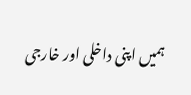ہمیں اپنی داخلی اور خارجی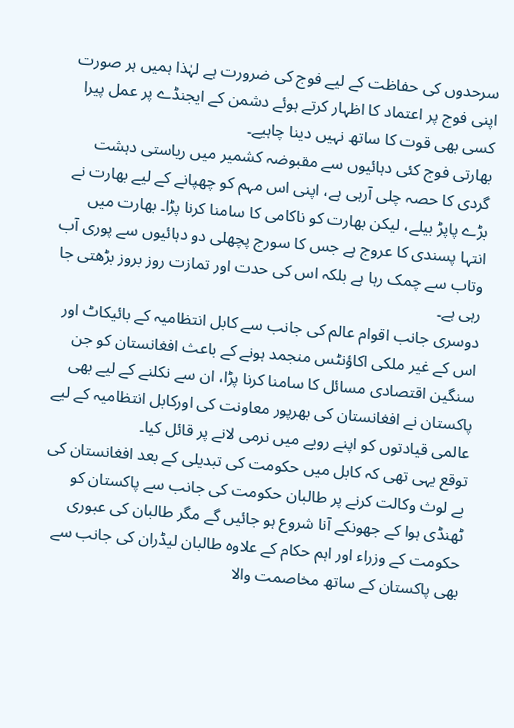سرحدوں کی حفاظت کے لیے فوج کی ضرورت ہے لہٰذا ہمیں ہر صورت اپنی فوج پر اعتماد کا اظہار کرتے ہوئے دشمن کے ایجنڈے پر عمل پیرا کسی بھی قوت کا ساتھ نہیں دینا چاہیے۔
بھارتی فوج کئی دہائیوں سے مقبوضہ کشمیر میں ریاستی دہشت گردی کا حصہ چلی آرہی ہے، اپنی اس مہم کو چھپانے کے لیے بھارت نے بڑے پاپڑ بیلے، لیکن بھارت کو ناکامی کا سامنا کرنا پڑا۔ بھارت میں انتہا پسندی کا عروج ہے جس کا سورج پچھلی دو دہائیوں سے پوری آب وتاب سے چمک رہا ہے بلکہ اس کی حدت اور تمازت روز بروز بڑھتی جا رہی ہے۔
دوسری جانب اقوام عالم کی جانب سے کابل انتظامیہ کے بائیکاٹ اور اس کے غیر ملکی اکاؤنٹس منجمد ہونے کے باعث افغانستان کو جن سنگین اقتصادی مسائل کا سامنا کرنا پڑا، ان سے نکلنے کے لیے بھی پاکستان نے افغانستان کی بھرپور معاونت کی اورکابل انتظامیہ کے لیے عالمی قیادتوں کو اپنے رویے میں نرمی لانے پر قائل کیا۔
توقع یہی تھی کہ کابل میں حکومت کی تبدیلی کے بعد افغانستان کی بے لوث وکالت کرنے پر طالبان حکومت کی جانب سے پاکستان کو ٹھنڈی ہوا کے جھونکے آنا شروع ہو جائیں گے مگر طالبان کی عبوری حکومت کے وزراء اور اہم حکام کے علاوہ طالبان لیڈران کی جانب سے بھی پاکستان کے ساتھ مخاصمت والا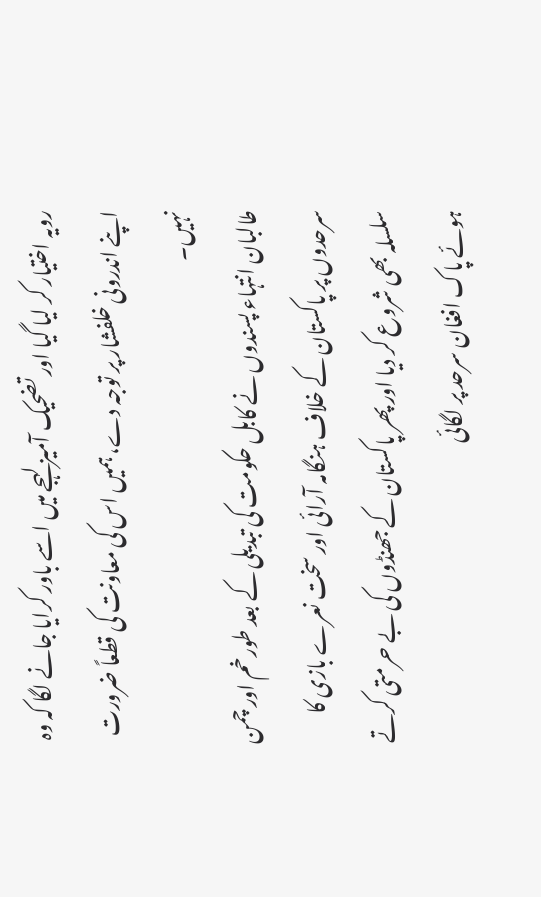رویہ اختیار کر لیا گیا اور تضحیک آمیز لہجے میں اسے باور کرایا جانے لگا کہ وہ اپنے اندرونی خلفشار پر توجہ دے، ہمیں اس کی معاونت کی قطعاً ضرورت نہیں۔
طالبان انتہاء پسندوں نے کابل حکومت کی تبدیلی کے بعد طورخم اور چمن سرحدوں پر پاکستان کے خلاف ہنگامہ آرائی اور سخت نعرے بازی کا سلسلہ بھی شروع کر دیا اور پھر پاکستان کے جھنڈوں کی بے حرمتی کرتے ہوئے پاک افغان سرحد پر لگائی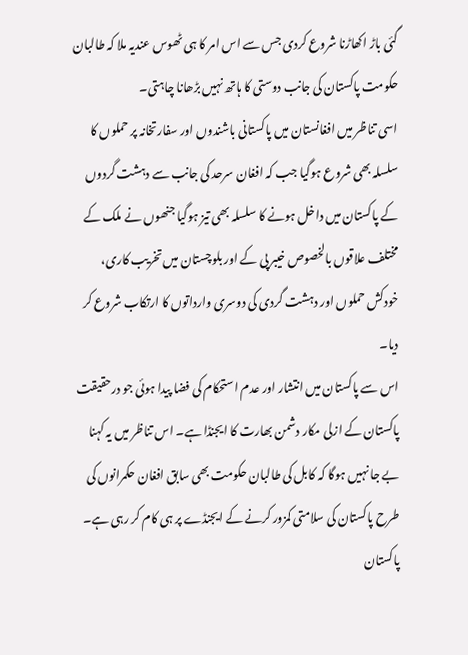گئی باڑ اکھاڑنا شروع کردی جس سے اس امر کا ہی ٹھوس عندیہ ملا کہ طالبان حکومت پاکستان کی جانب دوستی کا ہاتھ نہیں بڑھانا چاہتی۔
اسی تناظر میں افغانستان میں پاکستانی باشندوں اور سفارتخانہ پر حملوں کا سلسلہ بھی شروع ہوگیا جب کہ افغان سرحد کی جانب سے دہشت گردوں کے پاکستان میں داخل ہونے کا سلسلہ بھی تیز ہوگیا جنھوں نے ملک کے مختلف علاقوں بالخصوص خیبر پی کے اور بلوچستان میں تخریب کاری، خودکش حملوں اور دہشت گردی کی دوسری وارداتوں کا ارتکاب شروع کر دیا۔
اس سے پاکستان میں انتشار اور عدم استحکام کی فضا پیدا ہوئی جو درحقیقت پاکستان کے ازلی مکار دشمن بھارت کا ایجنڈا ہے۔ اس تناظر میں یہ کہنا بے جا نہیں ہوگا کہ کابل کی طالبان حکومت بھی سابق افغان حکمرانوں کی طرح پاکستان کی سلامتی کمزور کرنے کے ایجنڈے پر ہی کام کر رہی ہے۔
پاکستان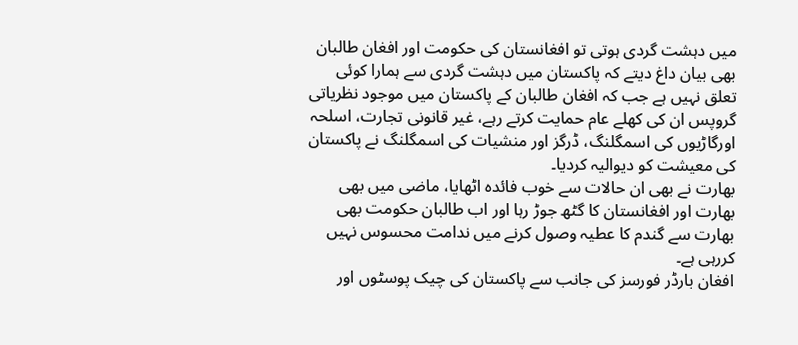میں دہشت گردی ہوتی تو افغانستان کی حکومت اور افغان طالبان بھی بیان داغ دیتے کہ پاکستان میں دہشت گردی سے ہمارا کوئی تعلق نہیں ہے جب کہ افغان طالبان کے پاکستان میں موجود نظریاتی گروپس ان کی کھلے عام حمایت کرتے رہے، غیر قانونی تجارت، اسلحہ اورگاڑیوں کی اسمگلنگ، ڈرگز اور منشیات کی اسمگلنگ نے پاکستان کی معیشت کو دیوالیہ کردیا۔
بھارت نے بھی ان حالات سے خوب فائدہ اٹھایا، ماضی میں بھی بھارت اور افغانستان کا گٹھ جوڑ رہا اور اب طالبان حکومت بھی بھارت سے گندم کا عطیہ وصول کرنے میں ندامت محسوس نہیں کررہی ہے۔
افغان بارڈر فورسز کی جانب سے پاکستان کی چیک پوسٹوں اور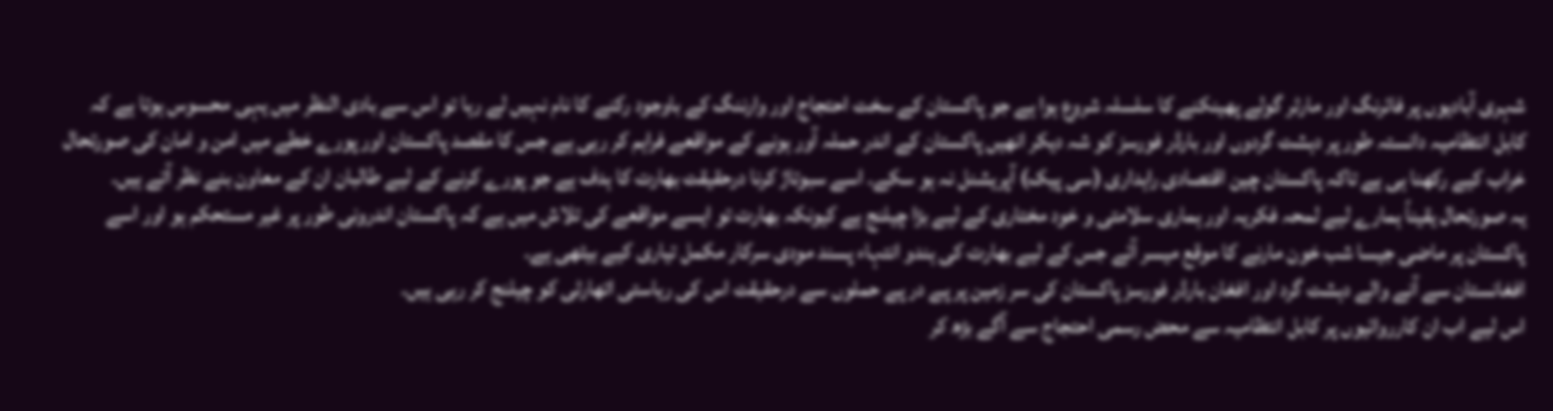شہری آبادیوں پر فائرنگ اور مارٹر گولے پھینکنے کا سلسلہ شروع ہوا ہے جو پاکستان کے سخت احتجاج اور وارننگ کے باوجود رکنے کا نام نہیں لے رہا تو اس سے بادی النظر میں یہی محسوس ہوتا ہے کہ کابل انتظامیہ دانستہ طور پر دہشت گردوں اور بارڈر فورسز کو شہ دیکر انھیں پاکستان کے اندر حملہ آور ہونے کے مواقعے فراہم کر رہی ہے جس کا مقصد پاکستان اور پورے خطے میں امن و امان کی صورتحال خراب کیے رکھنا ہی ہے تاکہ پاکستان چین اقتصادی راہداری (سی پیک) آپریشنل نہ ہو سکے۔ اسے سبوتاژ کرنا درحقیقت بھارت کا ہدف ہے جو پورے کرنے کے لیے طالبان ان کے معاون بنے نظر آتے ہیں۔
یہ صورتحال یقیناً ہمارے لیے لمحہ فکریہ اور ہماری سلامتی و خود مختاری کے لیے بڑا چیلنج ہے کیونکہ بھارت تو ایسے مواقعے کی تلاش میں ہے کہ پاکستان اندرونی طور پر غیر مستحکم ہو اور اسے پاکستان پر ماضی جیسا شب خون مارنے کا موقع میسر آئے جس کے لیے بھارت کی ہندو انتہاء پسند مودی سرکار مکمل تیاری کیے بیٹھی ہے۔
افغانستان سے آنے والے دہشت گرد اور افغان بارڈر فورسز پاکستان کی سر زمین پر پے در پے حملوں سے درحقیقت اس کی ریاستی اتھارٹی کو چیلنج کر رہی ہیں۔
اس لیے اب ان کارروائیوں پر کابل انتظامیہ سے محض رسمی احتجاج سے آگے بڑھ کر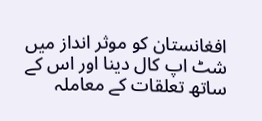افغانستان کو موثر انداز میں شٹ اپ کال دینا اور اس کے ساتھ تعلقات کے معاملہ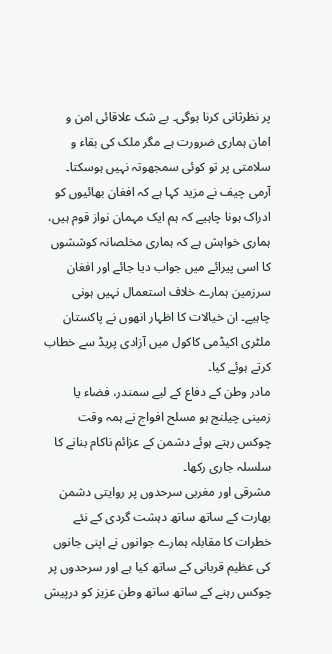پر نظرثانی کرنا ہوگی۔ بے شک علاقائی امن و امان ہماری ضرورت ہے مگر ملک کی بقاء و سلامتی پر تو کوئی سمجھوتہ نہیں ہوسکتا۔
آرمی چیف نے مزید کہا ہے کہ افغان بھائیوں کو ادراک ہونا چاہیے کہ ہم ایک مہمان نواز قوم ہیں، ہماری خواہش ہے کہ ہماری مخلصانہ کوششوں کا اسی پیرائے میں جواب دیا جائے اور افغان سرزمین ہمارے خلاف استعمال نہیں ہونی چاہیے۔ ان خیالات کا اظہار انھوں نے پاکستان ملٹری اکیڈمی کاکول میں آزادی پریڈ سے خطاب کرتے ہوئے کیا۔
مادر وطن کے دفاع کے لیے سمندر، فضاء یا زمینی چیلنج ہو مسلح افواج نے ہمہ وقت چوکس رہتے ہوئے دشمن کے عزائم ناکام بنانے کا سلسلہ جاری رکھا۔
مشرقی اور مغربی سرحدوں پر روایتی دشمن بھارت کے ساتھ ساتھ دہشت گردی کے نئے خطرات کا مقابلہ ہمارے جوانوں نے اپنی جانوں کی عظیم قربانی کے ساتھ کیا ہے اور سرحدوں پر چوکس رہنے کے ساتھ ساتھ وطن عزیز کو درپیش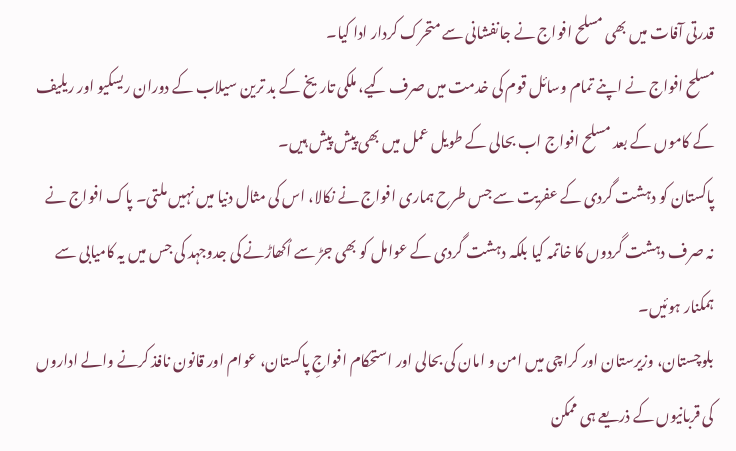قدرتی آفات میں بھی مسلح افواج نے جانفشانی سے متحرک کردار ادا کیا۔
مسلح افواج نے اپنے تمام وسائل قوم کی خدمت میں صرف کیے، ملکی تاریخ کے بد ترین سیلاب کے دوران ریسکیو اور ریلیف کے کاموں کے بعد مسلح افواج اب بحالی کے طویل عمل میں بھی پیش پیش ہیں۔
پاکستان کو دہشت گردی کے عفریت سے جس طرح ہماری افواج نے نکالا، اس کی مثال دنیا میں نہیں ملتی۔ پاک افواج نے نہ صرف دہشت گردوں کا خاتمہ کیا بلکہ دہشت گردی کے عوامل کو بھی جڑ سے اُکھاڑنے کی جدوجہد کی جس میں یہ کامیابی سے ہمکنار ہوئیں۔
بلوچستان، وزیرستان اور کراچی میں امن و امان کی بحالی اور استحکام افواجِ پاکستان، عوام اور قانون نافذ کرنے والے اداروں کی قربانیوں کے ذریعے ہی ممکن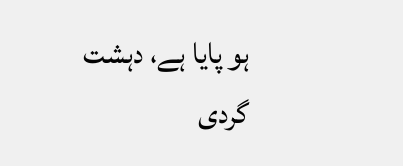ہو پایا ہے، دہشت گردی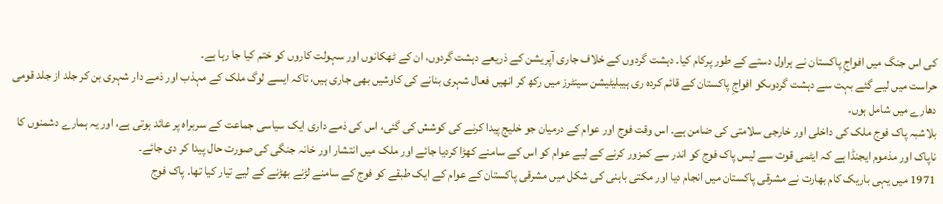کی اس جنگ میں افواجِ پاکستان نے ہراول دستے کے طور پرکام کیا۔ دہشت گردوں کے خلاف جاری آپریشن کے ذریعے دہشت گردوں، ان کے ٹھکانوں اور سہولت کاروں کو ختم کیا جا رہا ہے۔
حراست میں لیے گئے بہت سے دہشت گردوںکو افواجِ پاکستان کے قائم کردہ ری ہیبلیٹیشن سینٹرز میں رکھ کر انھیں فعال شہری بنانے کی کاوشیں بھی جاری ہیں، تاکہ ایسے لوگ ملک کے مہذب اور ذمے دار شہری بن کر جلد از جلد قومی دھارے میں شامل ہوں۔
بلاشبہ پاک فوج ملک کی داخلی اور خارجی سلامتی کی ضامن ہے۔ اس وقت فوج اور عوام کے درمیان جو خلیج پیدا کرنے کی کوشش کی گئی، اس کی ذمے داری ایک سیاسی جماعت کے سربراہ پر عائد ہوتی ہے، اور یہ ہمارے دشمنوں کا ناپاک اور مذموم ایجنڈا ہے کہ ایٹمی قوت سے لیس پاک فوج کو اندر سے کمزور کرنے کے لیے عوام کو اس کے سامنے کھڑا کردیا جائے اور ملک میں انتشار اور خانہ جنگی کی صورت حال پیدا کر دی جائے۔
1971 میں یہی باریک کام بھارت نے مشرقی پاکستان میں انجام دیا اور مکتی باہنی کی شکل میں مشرقی پاکستان کے عوام کے ایک طبقے کو فوج کے سامنے لڑنے بھڑنے کے لیے تیار کیا تھا۔ پاک فوج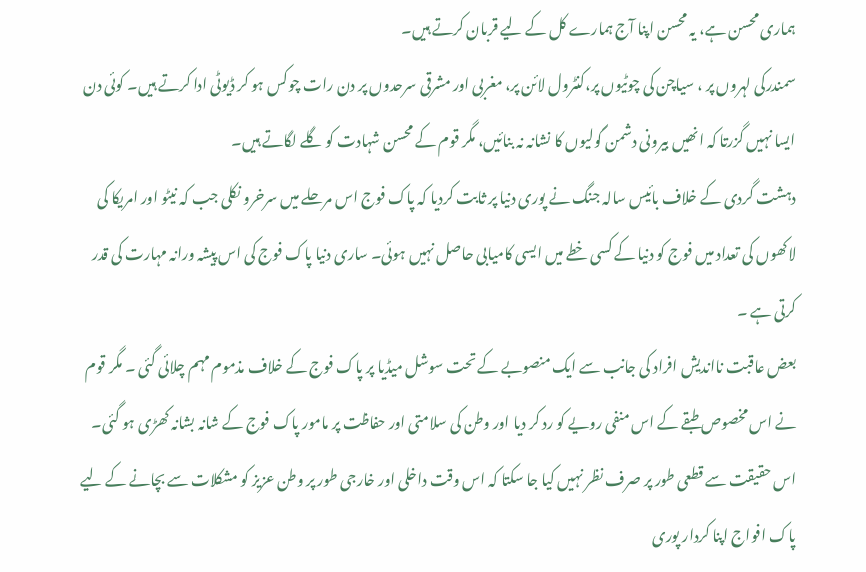ہماری محسن ہے، یہ محسن اپنا آج ہمارے کل کے لیے قربان کرتے ہیں۔
سمندرکی لہروں پر ، سیاچن کی چوٹیوں پر،کنٹرول لائن پر، مغربی اور مشرقی سرحدوں پر دن رات چوکس ہو کر ڈیوٹی ادا کرتے ہیں۔ کوئی دن ایسا نہیں گزرتا کہ انھیں بیرونی دشمن گولیوں کا نشانہ نہ بنائیں، مگر قوم کے محسن شہادت کو گلے لگاتے ہیں۔
دہشت گردی کے خلاف بائیس سالہ جنگ نے پوری دنیا پر ثابت کردیا کہ پاک فوج اس مرحلے میں سرخرو نکلی جب کہ نیٹو اور امریکا کی لاکھوں کی تعداد میں فوج کو دنیا کے کسی خطے میں ایسی کامیابی حاصل نہیں ہوئی۔ ساری دنیا پاک فوج کی اس پیشہ ورانہ مہارت کی قدر کرتی ہے ۔
بعض عاقبت نااندیش افراد کی جانب سے ایک منصوبے کے تحت سوشل میڈیا پر پاک فوج کے خلاف مذموم مہم چلائی گئی ۔ مگر قوم نے اس مخصوص طبقے کے اس منفی رویے کو رد کر دیا اور وطن کی سلامتی اور حفاظت پر مامور پاک فوج کے شانہ بشانہ کھڑی ہو گئی۔
اس حقیقت سے قطعی طور پر صرف نظر نہیں کیا جا سکتا کہ اس وقت داخلی اور خارجی طور پر وطن عزیز کو مشکلات سے بچانے کے لیے پاک افواج اپنا کردار پوری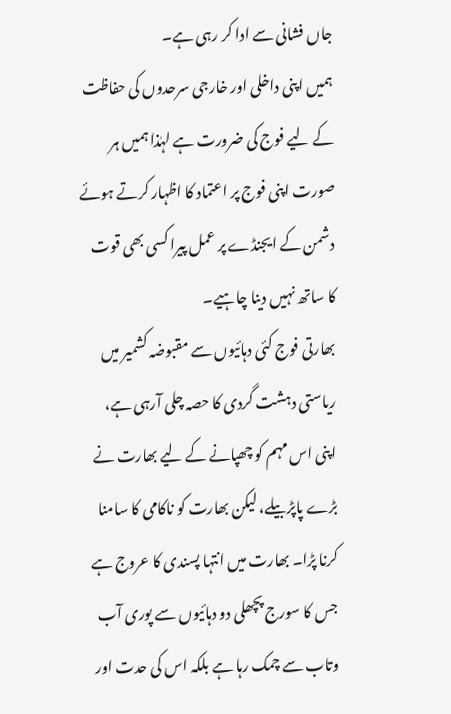جاں فشانی سے ادا کر رہی ہے۔
ہمیں اپنی داخلی اور خارجی سرحدوں کی حفاظت کے لیے فوج کی ضرورت ہے لہٰذا ہمیں ہر صورت اپنی فوج پر اعتماد کا اظہار کرتے ہوئے دشمن کے ایجنڈے پر عمل پیرا کسی بھی قوت کا ساتھ نہیں دینا چاہیے۔
بھارتی فوج کئی دہائیوں سے مقبوضہ کشمیر میں ریاستی دہشت گردی کا حصہ چلی آرہی ہے، اپنی اس مہم کو چھپانے کے لیے بھارت نے بڑے پاپڑ بیلے، لیکن بھارت کو ناکامی کا سامنا کرنا پڑا۔ بھارت میں انتہا پسندی کا عروج ہے جس کا سورج پچھلی دو دہائیوں سے پوری آب وتاب سے چمک رہا ہے بلکہ اس کی حدت اور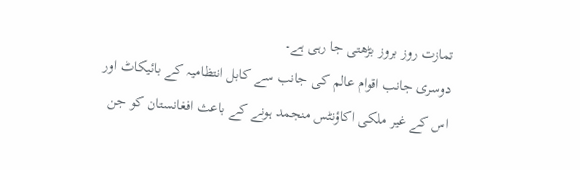تمازت روز بروز بڑھتی جا رہی ہے۔
دوسری جانب اقوام عالم کی جانب سے کابل انتظامیہ کے بائیکاٹ اور اس کے غیر ملکی اکاؤنٹس منجمد ہونے کے باعث افغانستان کو جن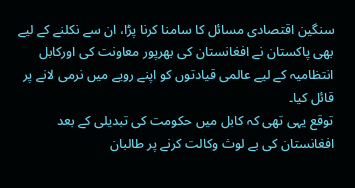سنگین اقتصادی مسائل کا سامنا کرنا پڑا، ان سے نکلنے کے لیے بھی پاکستان نے افغانستان کی بھرپور معاونت کی اورکابل انتظامیہ کے لیے عالمی قیادتوں کو اپنے رویے میں نرمی لانے پر قائل کیا۔
توقع یہی تھی کہ کابل میں حکومت کی تبدیلی کے بعد افغانستان کی بے لوث وکالت کرنے پر طالبان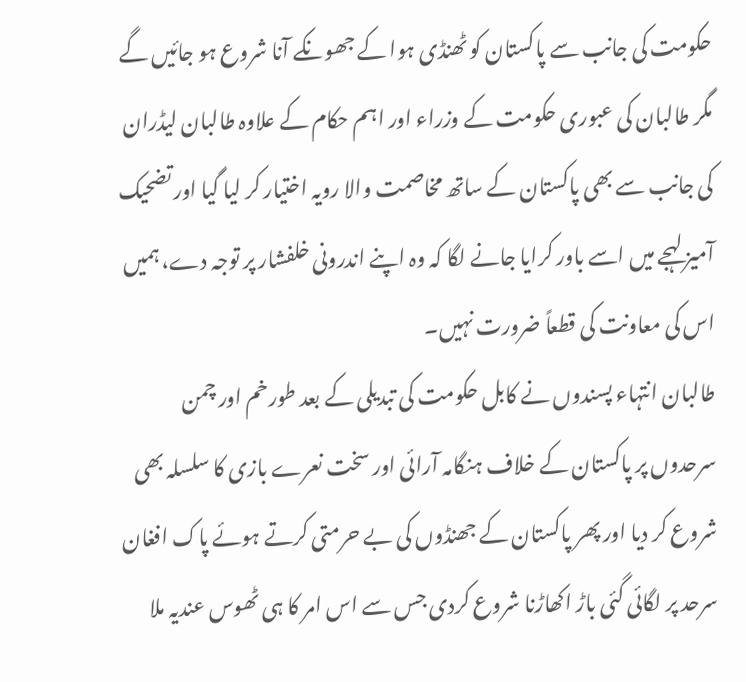حکومت کی جانب سے پاکستان کو ٹھنڈی ہوا کے جھونکے آنا شروع ہو جائیں گے مگر طالبان کی عبوری حکومت کے وزراء اور اہم حکام کے علاوہ طالبان لیڈران کی جانب سے بھی پاکستان کے ساتھ مخاصمت والا رویہ اختیار کر لیا گیا اور تضحیک آمیز لہجے میں اسے باور کرایا جانے لگا کہ وہ اپنے اندرونی خلفشار پر توجہ دے، ہمیں اس کی معاونت کی قطعاً ضرورت نہیں۔
طالبان انتہاء پسندوں نے کابل حکومت کی تبدیلی کے بعد طورخم اور چمن سرحدوں پر پاکستان کے خلاف ہنگامہ آرائی اور سخت نعرے بازی کا سلسلہ بھی شروع کر دیا اور پھر پاکستان کے جھنڈوں کی بے حرمتی کرتے ہوئے پاک افغان سرحد پر لگائی گئی باڑ اکھاڑنا شروع کردی جس سے اس امر کا ہی ٹھوس عندیہ ملا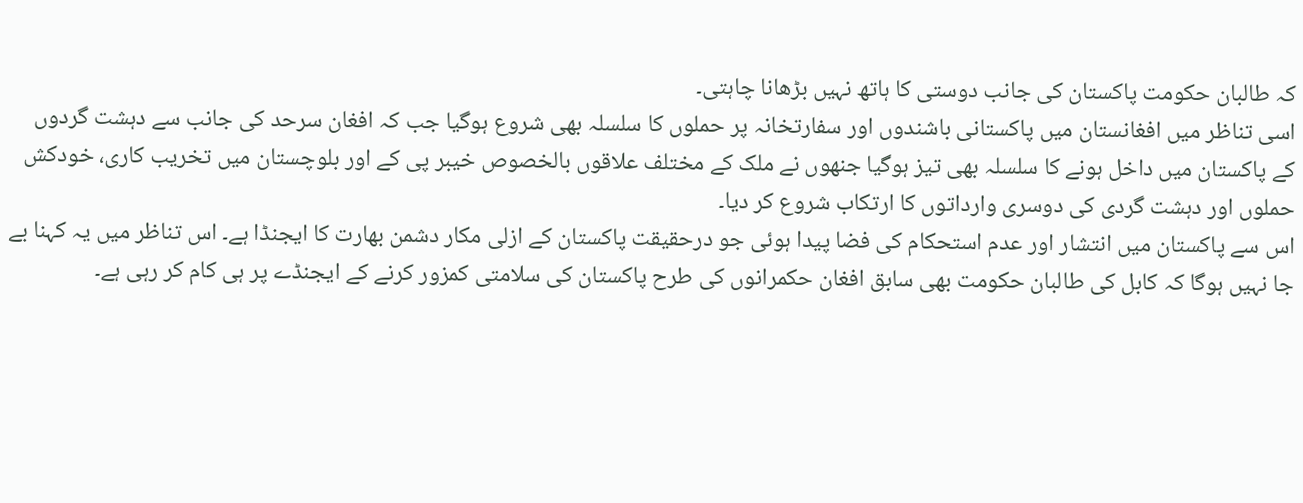کہ طالبان حکومت پاکستان کی جانب دوستی کا ہاتھ نہیں بڑھانا چاہتی۔
اسی تناظر میں افغانستان میں پاکستانی باشندوں اور سفارتخانہ پر حملوں کا سلسلہ بھی شروع ہوگیا جب کہ افغان سرحد کی جانب سے دہشت گردوں کے پاکستان میں داخل ہونے کا سلسلہ بھی تیز ہوگیا جنھوں نے ملک کے مختلف علاقوں بالخصوص خیبر پی کے اور بلوچستان میں تخریب کاری، خودکش حملوں اور دہشت گردی کی دوسری وارداتوں کا ارتکاب شروع کر دیا۔
اس سے پاکستان میں انتشار اور عدم استحکام کی فضا پیدا ہوئی جو درحقیقت پاکستان کے ازلی مکار دشمن بھارت کا ایجنڈا ہے۔ اس تناظر میں یہ کہنا بے جا نہیں ہوگا کہ کابل کی طالبان حکومت بھی سابق افغان حکمرانوں کی طرح پاکستان کی سلامتی کمزور کرنے کے ایجنڈے پر ہی کام کر رہی ہے۔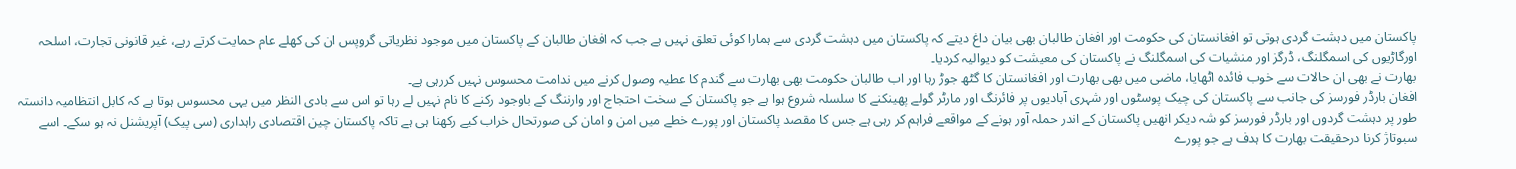پاکستان میں دہشت گردی ہوتی تو افغانستان کی حکومت اور افغان طالبان بھی بیان داغ دیتے کہ پاکستان میں دہشت گردی سے ہمارا کوئی تعلق نہیں ہے جب کہ افغان طالبان کے پاکستان میں موجود نظریاتی گروپس ان کی کھلے عام حمایت کرتے رہے، غیر قانونی تجارت، اسلحہ اورگاڑیوں کی اسمگلنگ، ڈرگز اور منشیات کی اسمگلنگ نے پاکستان کی معیشت کو دیوالیہ کردیا۔
بھارت نے بھی ان حالات سے خوب فائدہ اٹھایا، ماضی میں بھی بھارت اور افغانستان کا گٹھ جوڑ رہا اور اب طالبان حکومت بھی بھارت سے گندم کا عطیہ وصول کرنے میں ندامت محسوس نہیں کررہی ہے۔
افغان بارڈر فورسز کی جانب سے پاکستان کی چیک پوسٹوں اور شہری آبادیوں پر فائرنگ اور مارٹر گولے پھینکنے کا سلسلہ شروع ہوا ہے جو پاکستان کے سخت احتجاج اور وارننگ کے باوجود رکنے کا نام نہیں لے رہا تو اس سے بادی النظر میں یہی محسوس ہوتا ہے کہ کابل انتظامیہ دانستہ طور پر دہشت گردوں اور بارڈر فورسز کو شہ دیکر انھیں پاکستان کے اندر حملہ آور ہونے کے مواقعے فراہم کر رہی ہے جس کا مقصد پاکستان اور پورے خطے میں امن و امان کی صورتحال خراب کیے رکھنا ہی ہے تاکہ پاکستان چین اقتصادی راہداری (سی پیک) آپریشنل نہ ہو سکے۔ اسے سبوتاژ کرنا درحقیقت بھارت کا ہدف ہے جو پورے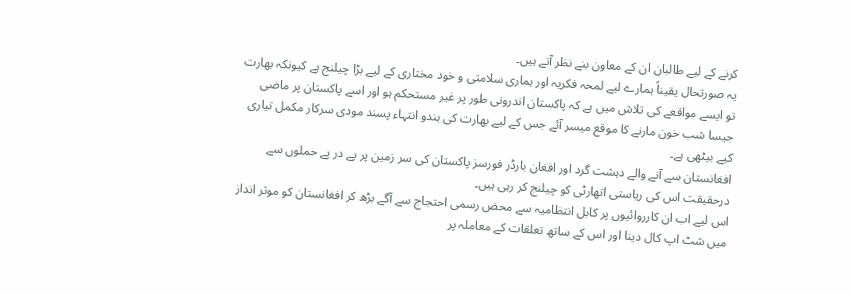کرنے کے لیے طالبان ان کے معاون بنے نظر آتے ہیں۔
یہ صورتحال یقیناً ہمارے لیے لمحہ فکریہ اور ہماری سلامتی و خود مختاری کے لیے بڑا چیلنج ہے کیونکہ بھارت تو ایسے مواقعے کی تلاش میں ہے کہ پاکستان اندرونی طور پر غیر مستحکم ہو اور اسے پاکستان پر ماضی جیسا شب خون مارنے کا موقع میسر آئے جس کے لیے بھارت کی ہندو انتہاء پسند مودی سرکار مکمل تیاری کیے بیٹھی ہے۔
افغانستان سے آنے والے دہشت گرد اور افغان بارڈر فورسز پاکستان کی سر زمین پر پے در پے حملوں سے درحقیقت اس کی ریاستی اتھارٹی کو چیلنج کر رہی ہیں۔
اس لیے اب ان کارروائیوں پر کابل انتظامیہ سے محض رسمی احتجاج سے آگے بڑھ کر افغانستان کو موثر انداز میں شٹ اپ کال دینا اور اس کے ساتھ تعلقات کے معاملہ پر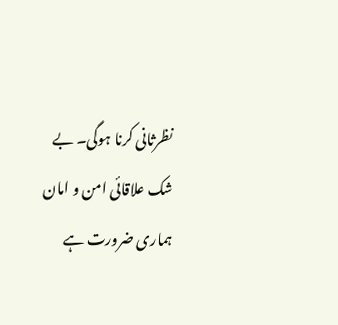نظرثانی کرنا ہوگی۔ بے شک علاقائی امن و امان ہماری ضرورت ہے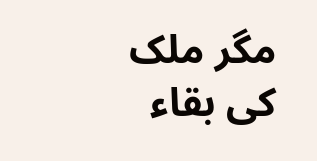مگر ملک کی بقاء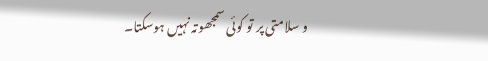و سلامتی پر تو کوئی سمجھوتہ نہیں ہوسکتا۔